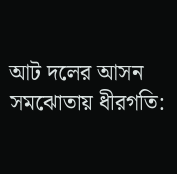আট দলের আসন সমঝোতায় ধীরগতি: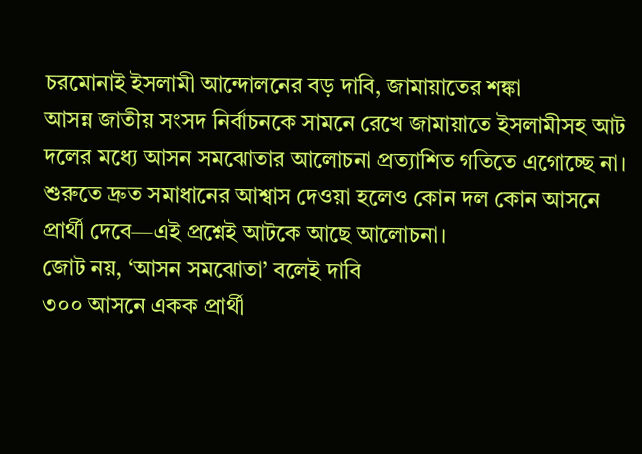চরমোনাই ইসলামী আন্দোলনের বড় দাবি, জামায়াতের শঙ্কা
আসন্ন জাতীয় সংসদ নির্বাচনকে সামনে রেখে জামায়াতে ইসলামীসহ আট দলের মধ্যে আসন সমঝোতার আলোচনা প্রত্যাশিত গতিতে এগোচ্ছে না। শুরুতে দ্রুত সমাধানের আশ্বাস দেওয়া হলেও কোন দল কোন আসনে প্রার্থী দেবে—এই প্রশ্নেই আটকে আছে আলোচনা।
জোট নয়, ‘আসন সমঝোতা’ বলেই দাবি
৩০০ আসনে একক প্রার্থী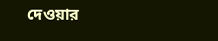দেওয়ার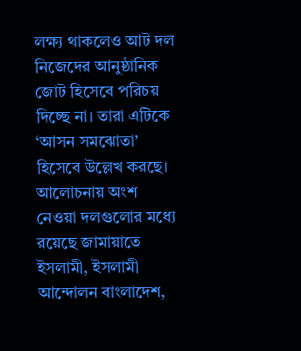লক্ষ্য থাকলেও আট দল নিজেদের আনুষ্ঠানিক জোট হিসেবে পরিচয় দিচ্ছে না। তারা এটিকে ‘আসন সমঝোতা’ হিসেবে উল্লেখ করছে। আলোচনায় অংশ নেওয়া দলগুলোর মধ্যে রয়েছে জামায়াতে ইসলামী, ইসলামী আন্দোলন বাংলাদেশ,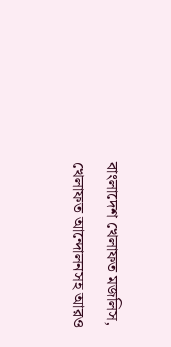বাংলাদেশ খেলাফত মজলিস, খেলাফত আন্দোলনসহ আরও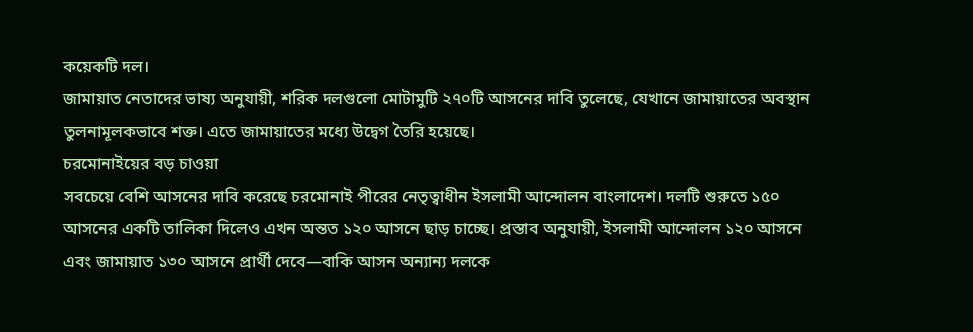কয়েকটি দল।
জামায়াত নেতাদের ভাষ্য অনুযায়ী, শরিক দলগুলো মোটামুটি ২৭০টি আসনের দাবি তুলেছে, যেখানে জামায়াতের অবস্থান তুলনামূলকভাবে শক্ত। এতে জামায়াতের মধ্যে উদ্বেগ তৈরি হয়েছে।
চরমোনাইয়ের বড় চাওয়া
সবচেয়ে বেশি আসনের দাবি করেছে চরমোনাই পীরের নেতৃত্বাধীন ইসলামী আন্দোলন বাংলাদেশ। দলটি শুরুতে ১৫০ আসনের একটি তালিকা দিলেও এখন অন্তত ১২০ আসনে ছাড় চাচ্ছে। প্রস্তাব অনুযায়ী, ইসলামী আন্দোলন ১২০ আসনে এবং জামায়াত ১৩০ আসনে প্রার্থী দেবে—বাকি আসন অন্যান্য দলকে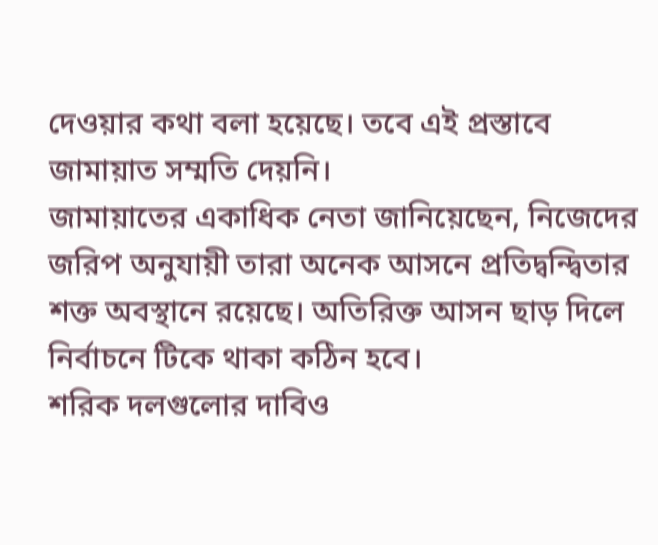দেওয়ার কথা বলা হয়েছে। তবে এই প্রস্তাবে জামায়াত সম্মতি দেয়নি।
জামায়াতের একাধিক নেতা জানিয়েছেন, নিজেদের জরিপ অনুযায়ী তারা অনেক আসনে প্রতিদ্বন্দ্বিতার শক্ত অবস্থানে রয়েছে। অতিরিক্ত আসন ছাড় দিলে নির্বাচনে টিকে থাকা কঠিন হবে।
শরিক দলগুলোর দাবিও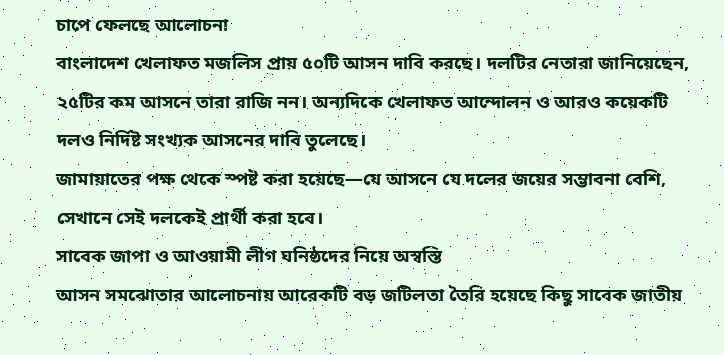চাপে ফেলছে আলোচনা
বাংলাদেশ খেলাফত মজলিস প্রায় ৫০টি আসন দাবি করছে। দলটির নেতারা জানিয়েছেন, ২৫টির কম আসনে তারা রাজি নন। অন্যদিকে খেলাফত আন্দোলন ও আরও কয়েকটি দলও নির্দিষ্ট সংখ্যক আসনের দাবি তুলেছে।
জামায়াতের পক্ষ থেকে স্পষ্ট করা হয়েছে—যে আসনে যে দলের জয়ের সম্ভাবনা বেশি, সেখানে সেই দলকেই প্রার্থী করা হবে।
সাবেক জাপা ও আওয়ামী লীগ ঘনিষ্ঠদের নিয়ে অস্বস্তি
আসন সমঝোতার আলোচনায় আরেকটি বড় জটিলতা তৈরি হয়েছে কিছু সাবেক জাতীয়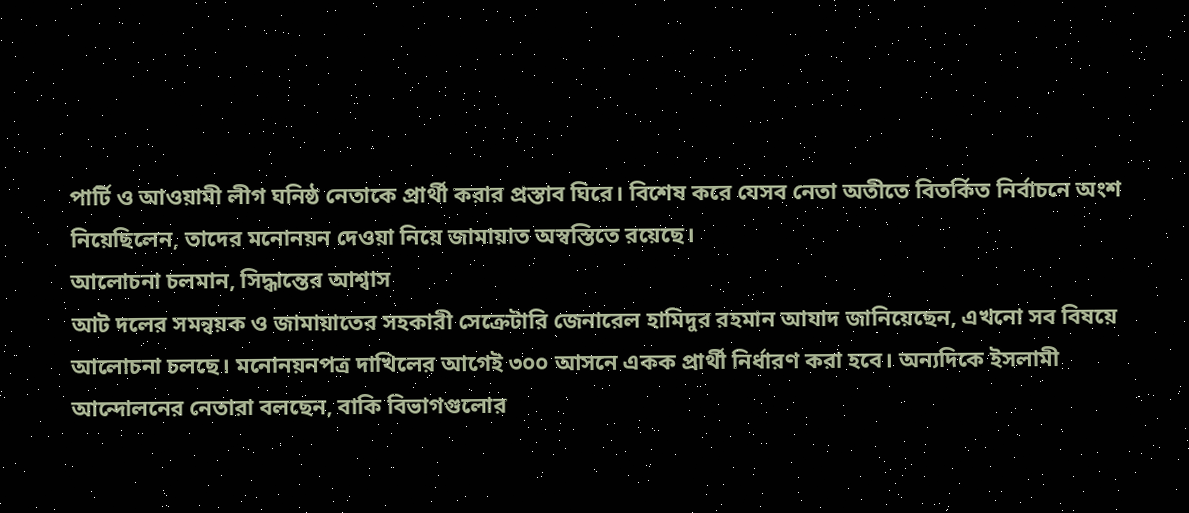পার্টি ও আওয়ামী লীগ ঘনিষ্ঠ নেতাকে প্রার্থী করার প্রস্তাব ঘিরে। বিশেষ করে যেসব নেতা অতীতে বিতর্কিত নির্বাচনে অংশ নিয়েছিলেন, তাদের মনোনয়ন দেওয়া নিয়ে জামায়াত অস্বস্তিতে রয়েছে।
আলোচনা চলমান, সিদ্ধান্তের আশ্বাস
আট দলের সমন্বয়ক ও জামায়াতের সহকারী সেক্রেটারি জেনারেল হামিদুর রহমান আযাদ জানিয়েছেন, এখনো সব বিষয়ে আলোচনা চলছে। মনোনয়নপত্র দাখিলের আগেই ৩০০ আসনে একক প্রার্থী নির্ধারণ করা হবে। অন্যদিকে ইসলামী আন্দোলনের নেতারা বলছেন, বাকি বিভাগগুলোর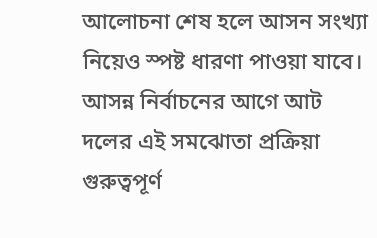আলোচনা শেষ হলে আসন সংখ্যা নিয়েও স্পষ্ট ধারণা পাওয়া যাবে।
আসন্ন নির্বাচনের আগে আট দলের এই সমঝোতা প্রক্রিয়া গুরুত্বপূর্ণ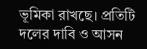ভূমিকা রাখছে। প্রতিটি দলের দাবি ও আসন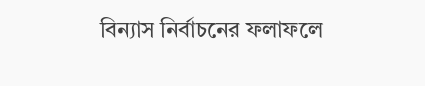বিন্যাস নির্বাচনের ফলাফলে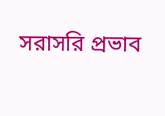সরাসরি প্রভাব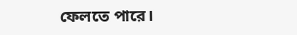ফেলতে পারে।